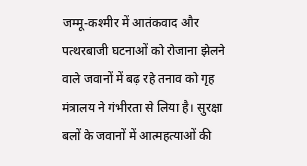जम्मू-कश्मीर में आतंकवाद और पत्थरबाजी घटनाओं को रोजाना झेलने वाले जवानों में बढ़ रहे तनाव को गृह मंत्रालय ने गंभीरता से लिया है। सुरक्षा बलों के जवानों में आत्महत्याओं की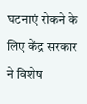घटनाएं रोकने के लिए केंद्र सरकार ने विशेष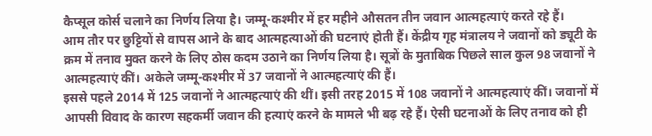कैप्सूल कोर्स चलाने का निर्णय लिया है। जम्मू-कश्मीर में हर महीने औसतन तीन जवान आत्महत्याएं करते रहे हैं।
आम तौर पर छुट्टियों से वापस आने के बाद आत्महत्याओं की घटनाएं होती हैं। केंद्रीय गृह मंत्रालय ने जवानों को ड्यूटी के क्रम में तनाव मुक्त करने के लिए ठोस कदम उठाने का निर्णय लिया है। सूत्रों के मुताबिक पिछले साल कुल 98 जवानों ने आत्महत्याएं कीं। अकेले जम्मू-कश्मीर में 37 जवानों ने आत्महत्याएं की हैं।
इससे पहले 2014 में 125 जवानों ने आत्महत्याएं की थीं। इसी तरह 2015 में 108 जवानों ने आत्महत्याएं कीं। जवानों में आपसी विवाद के कारण सहकर्मी जवान की हत्याएं करने के मामले भी बढ़ रहे हैं। ऐसी घटनाओं के लिए तनाव को ही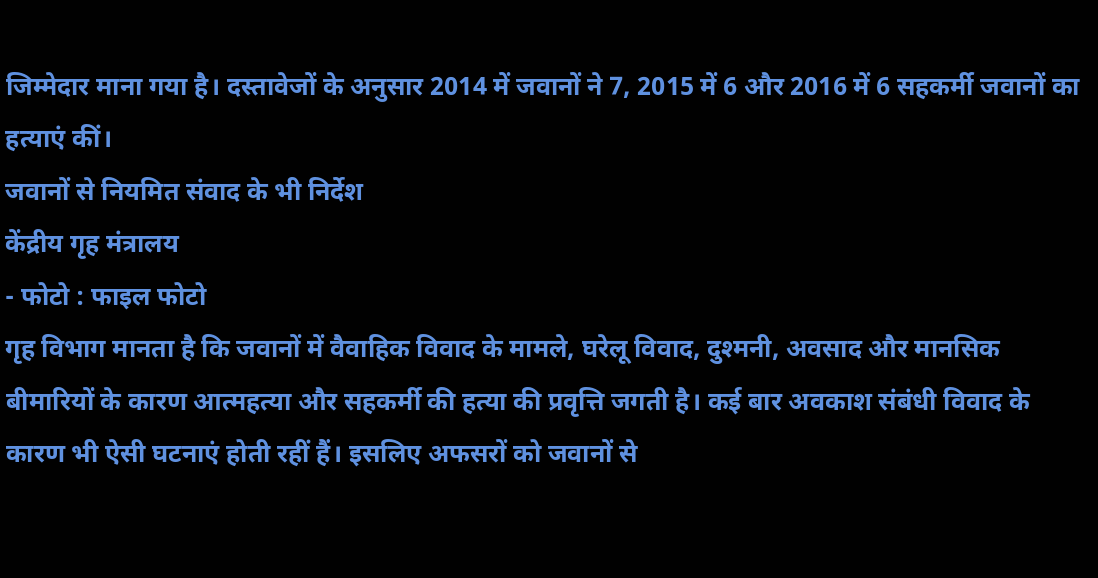जिम्मेदार माना गया है। दस्तावेजों के अनुसार 2014 में जवानों ने 7, 2015 में 6 और 2016 में 6 सहकर्मी जवानों का हत्याएं कीं।
जवानों से नियमित संवाद के भी निर्देश
केंद्रीय गृह मंत्रालय
- फोटो : फाइल फोटो
गृह विभाग मानता है कि जवानों में वैवाहिक विवाद के मामले, घरेलू विवाद, दुश्मनी, अवसाद और मानसिक बीमारियों के कारण आत्महत्या और सहकर्मी की हत्या की प्रवृत्ति जगती है। कई बार अवकाश संबंधी विवाद के कारण भी ऐसी घटनाएं होती रहीं हैं। इसलिए अफसरों को जवानों से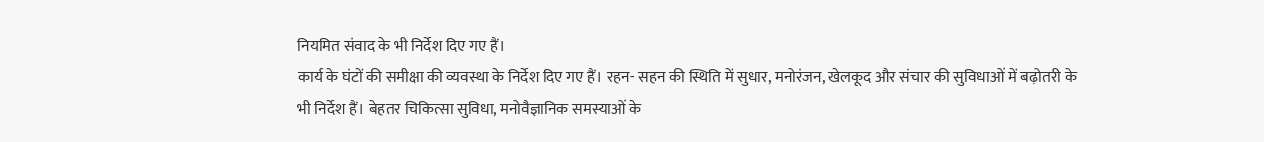नियमित संवाद के भी निर्देश दिए गए हैं।
कार्य के घंटों की समीक्षा की व्यवस्था के निर्देश दिए गए हैं। रहन- सहन की स्थिति में सुधार, मनोरंजन, खेलकूद और संचार की सुविधाओं में बढ़ोतरी के भी निर्देश हैं। बेहतर चिकित्सा सुविधा, मनोवैज्ञानिक समस्याओं के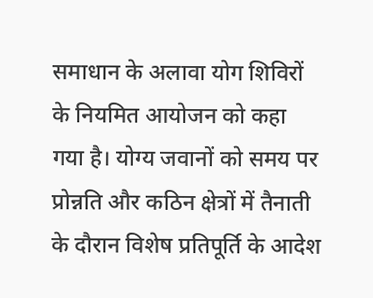समाधान के अलावा योग शिविरों के नियमित आयोजन को कहा गया है। योग्य जवानों को समय पर प्रोन्नति और कठिन क्षेत्रों में तैनाती के दौरान विशेष प्रतिपूर्ति के आदेश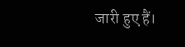जारी हुए हैं।